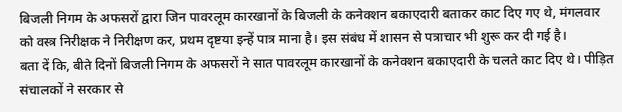बिजली निगम के अफसरों द्वारा जिन पावरलूम कारखानों के बिजली के कनेक्शन बकाएदारी बताकर काट दिए गए थे, मंगलवार को वस्त्र निरीक्षक ने निरीक्षण कर, प्रथम दृष्टया इन्हें पात्र माना है। इस संबंध में शासन से पत्राचार भी शुरू कर दी गई है।
बता दें कि, बीते दिनों बिजली निगम के अफसरों ने सात पावरलूम कारखानों के कनेक्शन बकाएदारी के चलते काट दिए थे। पीड़ित संचालकों ने सरकार से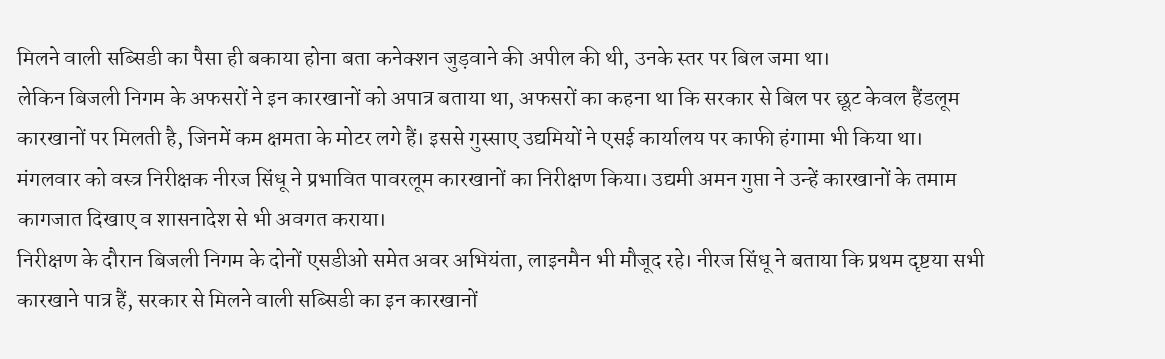मिलने वाली सब्सिडी का पैसा ही बकाया होना बता कनेक्शन जुड़वाने की अपील की थी, उनके स्तर पर बिल जमा था।
लेकिन बिजली निगम के अफसरों ने इन कारखानों को अपात्र बताया था, अफसरों का कहना था कि सरकार से बिल पर छूट केवल हैंडलूम कारखानों पर मिलती है, जिनमें कम क्षमता के मोटर लगे हैं। इससे गुस्साए उद्यमियों ने एसई कार्यालय पर काफी हंगामा भी किया था।
मंगलवार को वस्त्र निरीक्षक नीरज सिंधू ने प्रभावित पावरलूम कारखानों का निरीक्षण किया। उद्यमी अमन गुप्ता ने उन्हें कारखानों के तमाम कागजात दिखाए व शासनादेश से भी अवगत कराया।
निरीक्षण के दौरान बिजली निगम के दोनों एसडीओ समेत अवर अभियंता, लाइनमैन भी मौजूद रहे। नीरज सिंधू ने बताया कि प्रथम दृष्टया सभी कारखाने पात्र हैं, सरकार से मिलने वाली सब्सिडी का इन कारखानों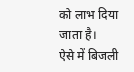को लाभ दिया जाता है।
ऐसे में बिजली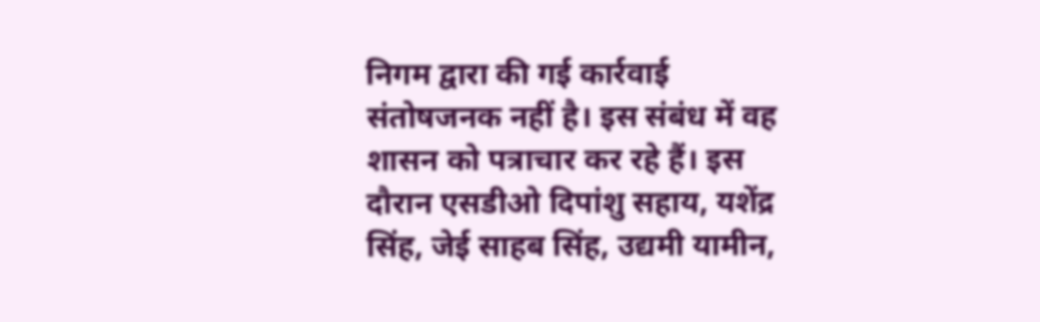निगम द्वारा की गई कार्रवाई संतोषजनक नहीं है। इस संबंध में वह शासन को पत्राचार कर रहे हैं। इस दौरान एसडीओ दिपांशु सहाय, यशेंद्र सिंह, जेई साहब सिंह, उद्यमी यामीन,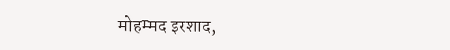मोहम्मद इरशाद,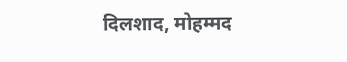दिलशाद, मोहम्मद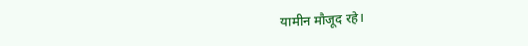यामीन मौजूद रहे।